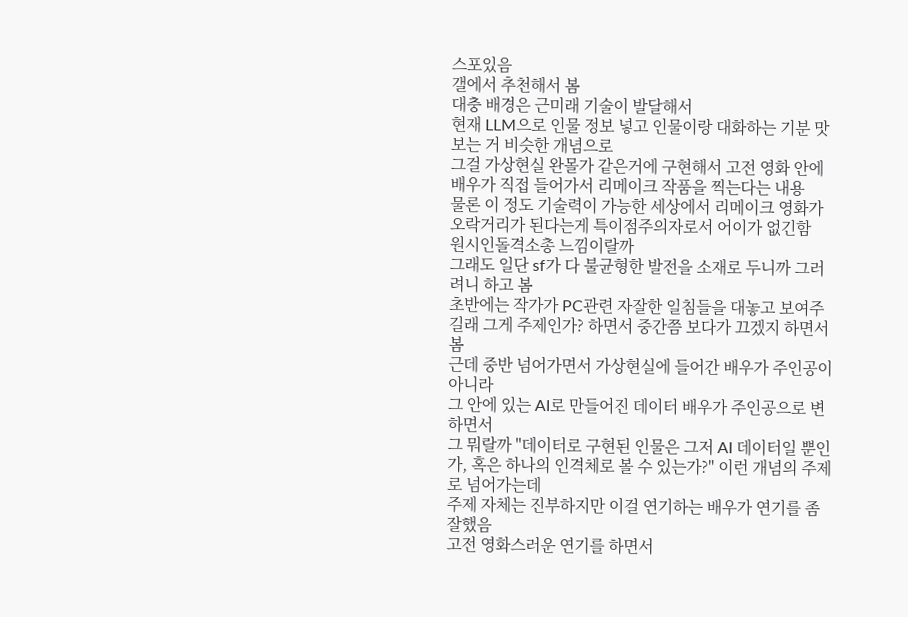스포있음
갤에서 추천해서 봄
대충 배경은 근미래 기술이 발달해서
현재 LLM으로 인물 정보 넣고 인물이랑 대화하는 기분 맛보는 거 비슷한 개념으로
그걸 가상현실 완몰가 같은거에 구현해서 고전 영화 안에 배우가 직접 들어가서 리메이크 작품을 찍는다는 내용
물론 이 정도 기술력이 가능한 세상에서 리메이크 영화가 오락거리가 된다는게 특이점주의자로서 어이가 없긴함
원시인돌격소총 느낌이랄까
그래도 일단 sf가 다 불균형한 발전을 소재로 두니까 그러려니 하고 봄
초반에는 작가가 PC관련 자잘한 일침들을 대놓고 보여주길래 그게 주제인가? 하면서 중간쯤 보다가 끄겠지 하면서 봄
근데 중반 넘어가면서 가상현실에 들어간 배우가 주인공이 아니라
그 안에 있는 AI로 만들어진 데이터 배우가 주인공으로 변하면서
그 뭐랄까 "데이터로 구현된 인물은 그저 AI 데이터일 뿐인가, 혹은 하나의 인격체로 볼 수 있는가?" 이런 개념의 주제로 넘어가는데
주제 자체는 진부하지만 이걸 연기하는 배우가 연기를 좀 잘했음
고전 영화스러운 연기를 하면서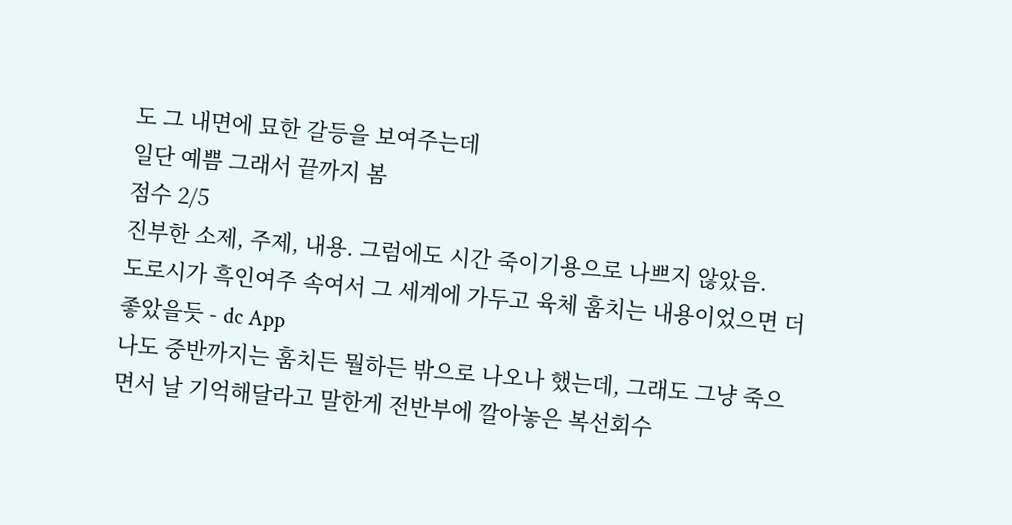도 그 내면에 묘한 갈등을 보여주는데
일단 예쁨 그래서 끝까지 봄
점수 2/5
진부한 소제, 주제, 내용. 그럼에도 시간 죽이기용으로 나쁘지 않았음.
도로시가 흑인여주 속여서 그 세계에 가두고 육체 훔치는 내용이었으면 더 좋았을듯 - dc App
나도 중반까지는 훔치든 뭘하든 밖으로 나오나 했는데, 그래도 그냥 죽으면서 날 기억해달라고 말한게 전반부에 깔아놓은 복선회수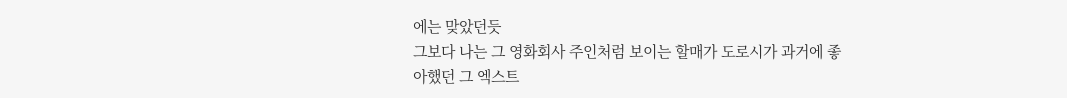에는 맞았던듯
그보다 나는 그 영화회사 주인처럼 보이는 할매가 도로시가 과거에 좋아했던 그 엑스트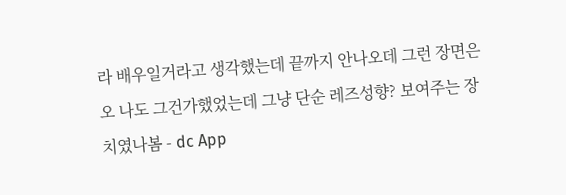라 배우일거라고 생각했는데 끝까지 안나오데 그런 장면은
오 나도 그건가했었는데 그냥 단순 레즈성향? 보여주는 장치였나봄 - dc App